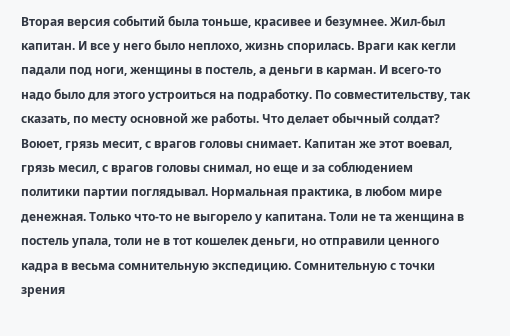Вторая версия событий была тоньше, красивее и безумнее. Жил-был капитан. И все у него было неплохо, жизнь спорилась. Враги как кегли падали под ноги, женщины в постель, а деньги в карман. И всего-то надо было для этого устроиться на подработку. По совместительству, так сказать, по месту основной же работы. Что делает обычный солдат? Воюет, грязь месит, с врагов головы снимает. Капитан же этот воевал, грязь месил, с врагов головы снимал, но еще и за соблюдением политики партии поглядывал. Нормальная практика, в любом мире денежная. Только что-то не выгорело у капитана. Толи не та женщина в постель упала, толи не в тот кошелек деньги, но отправили ценного кадра в весьма сомнительную экспедицию. Сомнительную с точки зрения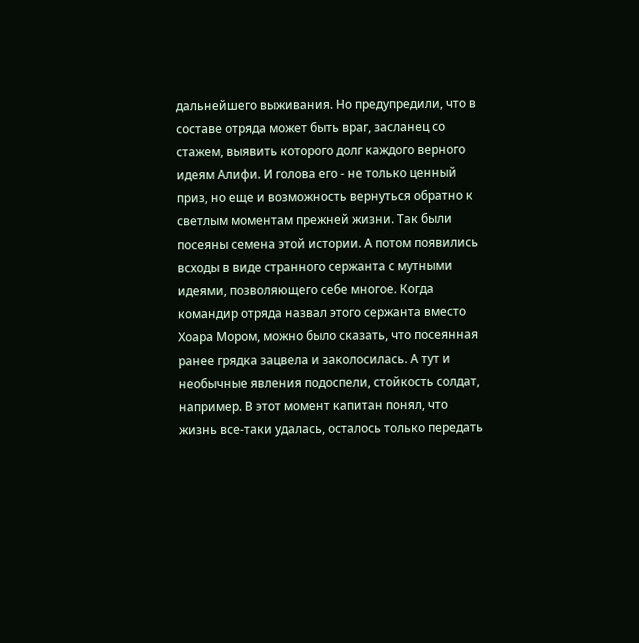дальнейшего выживания. Но предупредили, что в составе отряда может быть враг, засланец со стажем, выявить которого долг каждого верного идеям Алифи. И голова его - не только ценный приз, но еще и возможность вернуться обратно к светлым моментам прежней жизни. Так были посеяны семена этой истории. А потом появились всходы в виде странного сержанта с мутными идеями, позволяющего себе многое. Когда командир отряда назвал этого сержанта вместо Хоара Мором, можно было сказать, что посеянная ранее грядка зацвела и заколосилась. А тут и необычные явления подоспели, стойкость солдат, например. В этот момент капитан понял, что жизнь все-таки удалась, осталось только передать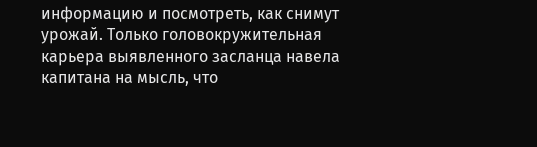информацию и посмотреть, как снимут урожай. Только головокружительная карьера выявленного засланца навела капитана на мысль, что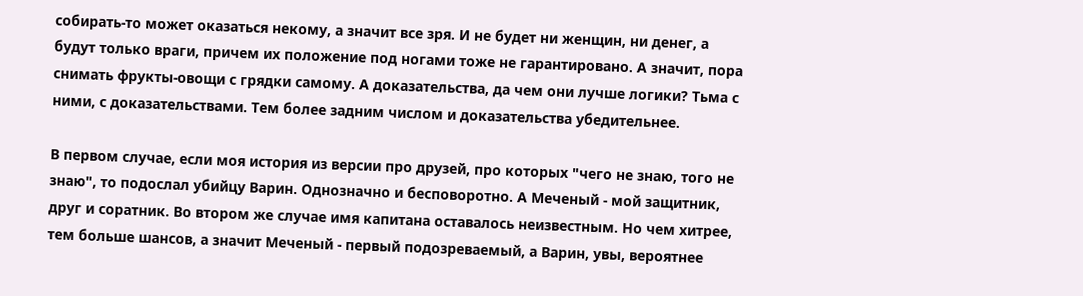собирать-то может оказаться некому, а значит все зря. И не будет ни женщин, ни денег, а будут только враги, причем их положение под ногами тоже не гарантировано. А значит, пора снимать фрукты-овощи с грядки самому. А доказательства, да чем они лучше логики? Тьма с ними, с доказательствами. Тем более задним числом и доказательства убедительнее.

В первом случае, если моя история из версии про друзей, про которых "чего не знаю, того не знаю", то подослал убийцу Варин. Однозначно и бесповоротно. А Меченый - мой защитник, друг и соратник. Во втором же случае имя капитана оставалось неизвестным. Но чем хитрее, тем больше шансов, а значит Меченый - первый подозреваемый, а Варин, увы, вероятнее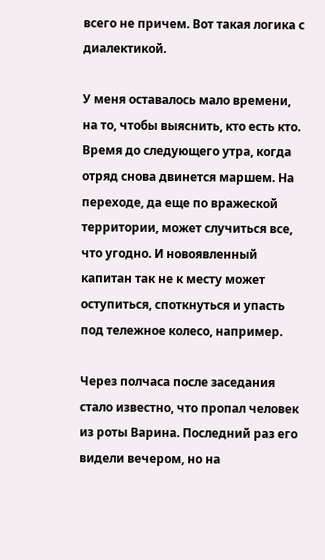всего не причем. Вот такая логика с диалектикой.

У меня оставалось мало времени, на то, чтобы выяснить, кто есть кто. Время до следующего утра, когда отряд снова двинется маршем. На переходе, да еще по вражеской территории, может случиться все, что угодно. И новоявленный капитан так не к месту может оступиться, споткнуться и упасть под тележное колесо, например.

Через полчаса после заседания стало известно, что пропал человек из роты Варина. Последний раз его видели вечером, но на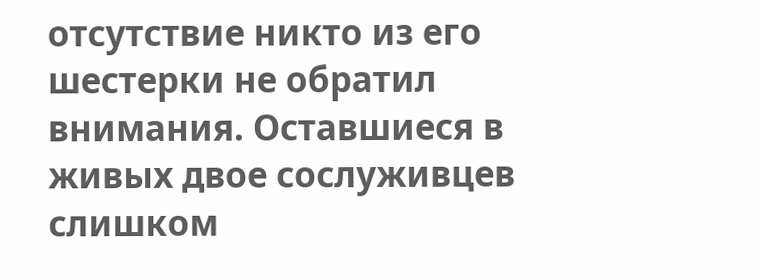отсутствие никто из его шестерки не обратил внимания. Оставшиеся в живых двое сослуживцев слишком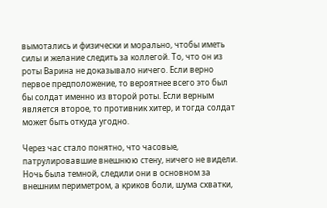вымотались и физически и морально, чтобы иметь силы и желание следить за коллегой. То, что он из роты Варина не доказывало ничего. Если верно первое предположение, то вероятнее всего это был бы солдат именно из второй роты. Если верным является второе, то противник хитер, и тогда солдат может быть откуда угодно.

Через час стало понятно, что часовые, патрулировавшие внешнюю стену, ничего не видели. Ночь была темной, следили они в основном за внешним периметром, а криков боли, шума схватки,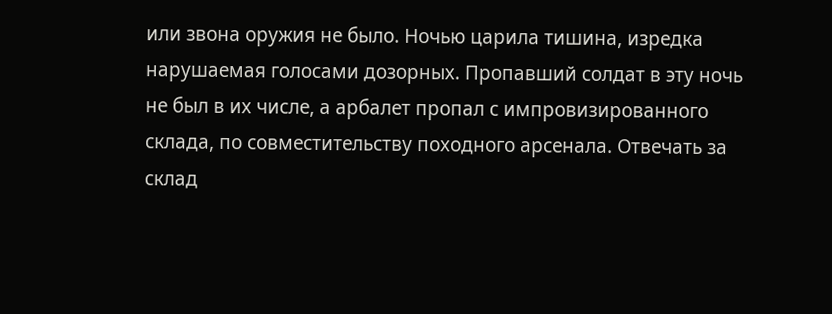или звона оружия не было. Ночью царила тишина, изредка нарушаемая голосами дозорных. Пропавший солдат в эту ночь не был в их числе, а арбалет пропал с импровизированного склада, по совместительству походного арсенала. Отвечать за склад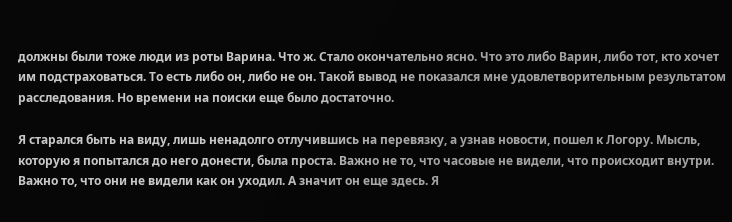должны были тоже люди из роты Варина. Что ж. Стало окончательно ясно. Что это либо Варин, либо тот, кто хочет им подстраховаться. То есть либо он, либо не он. Такой вывод не показался мне удовлетворительным результатом расследования. Но времени на поиски еще было достаточно.

Я старался быть на виду, лишь ненадолго отлучившись на перевязку, а узнав новости, пошел к Логору. Мысль, которую я попытался до него донести, была проста. Важно не то, что часовые не видели, что происходит внутри. Важно то, что они не видели как он уходил. А значит он еще здесь. Я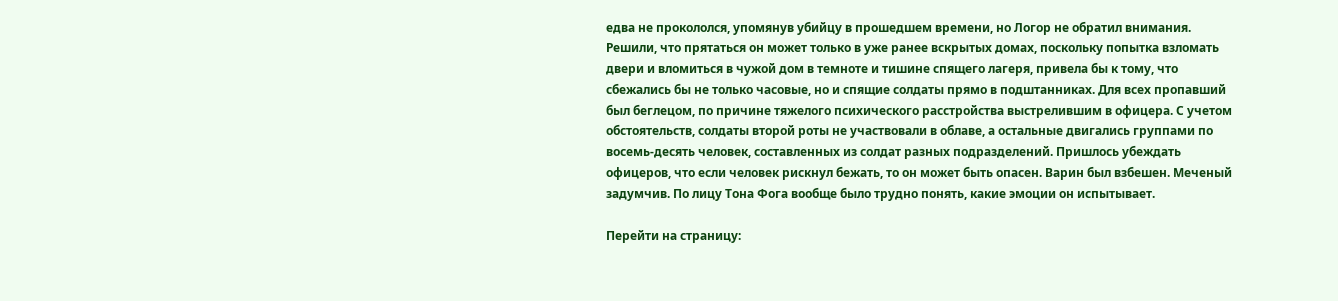едва не прокололся, упомянув убийцу в прошедшем времени, но Логор не обратил внимания. Решили, что прятаться он может только в уже ранее вскрытых домах, поскольку попытка взломать двери и вломиться в чужой дом в темноте и тишине спящего лагеря, привела бы к тому, что сбежались бы не только часовые, но и спящие солдаты прямо в подштанниках. Для всех пропавший был беглецом, по причине тяжелого психического расстройства выстрелившим в офицера. С учетом обстоятельств, солдаты второй роты не участвовали в облаве, а остальные двигались группами по восемь-десять человек, составленных из солдат разных подразделений. Пришлось убеждать офицеров, что если человек рискнул бежать, то он может быть опасен. Варин был взбешен. Меченый задумчив. По лицу Тона Фога вообще было трудно понять, какие эмоции он испытывает.

Перейти на страницу: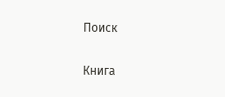Поиск

Книга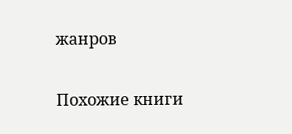жанров

Похожие книги